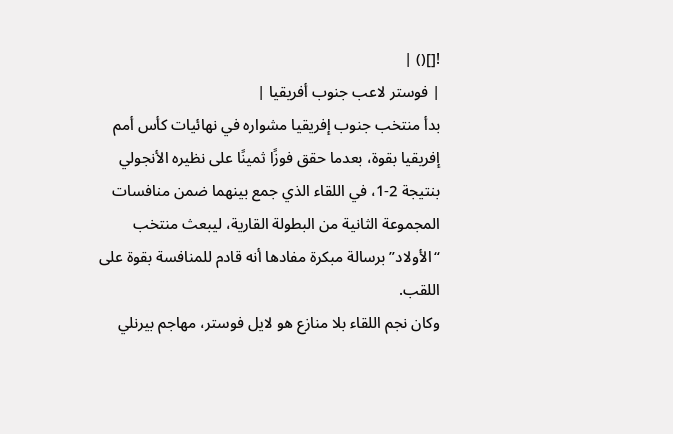![]() |
| فوستر لاعب جنوب أفريقيا |
بدأ منتخب جنوب إفريقيا مشواره في نهائيات كأس أمم إفريقيا بقوة، بعدما حقق فوزًا ثمينًا على نظيره الأنجولي بنتيجة 2-1، في اللقاء الذي جمع بينهما ضمن منافسات المجموعة الثانية من البطولة القارية، ليبعث منتخب “الأولاد” برسالة مبكرة مفادها أنه قادم للمنافسة بقوة على اللقب.
وكان نجم اللقاء بلا منازع هو لايل فوستر، مهاجم بيرنلي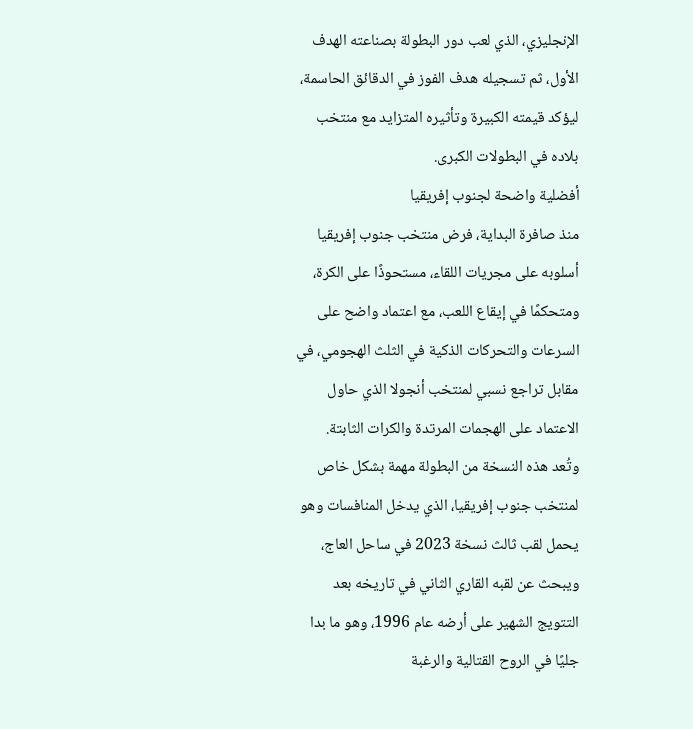الإنجليزي، الذي لعب دور البطولة بصناعته الهدف الأول، ثم تسجيله هدف الفوز في الدقائق الحاسمة، ليؤكد قيمته الكبيرة وتأثيره المتزايد مع منتخب بلاده في البطولات الكبرى.
أفضلية واضحة لجنوب إفريقيا
منذ صافرة البداية، فرض منتخب جنوب إفريقيا أسلوبه على مجريات اللقاء، مستحوذًا على الكرة، ومتحكمًا في إيقاع اللعب، مع اعتماد واضح على السرعات والتحركات الذكية في الثلث الهجومي، في مقابل تراجع نسبي لمنتخب أنجولا الذي حاول الاعتماد على الهجمات المرتدة والكرات الثابتة.
وتُعد هذه النسخة من البطولة مهمة بشكل خاص لمنتخب جنوب إفريقيا، الذي يدخل المنافسات وهو يحمل لقب ثالث نسخة 2023 في ساحل العاج، ويبحث عن لقبه القاري الثاني في تاريخه بعد التتويج الشهير على أرضه عام 1996، وهو ما بدا جليًا في الروح القتالية والرغبة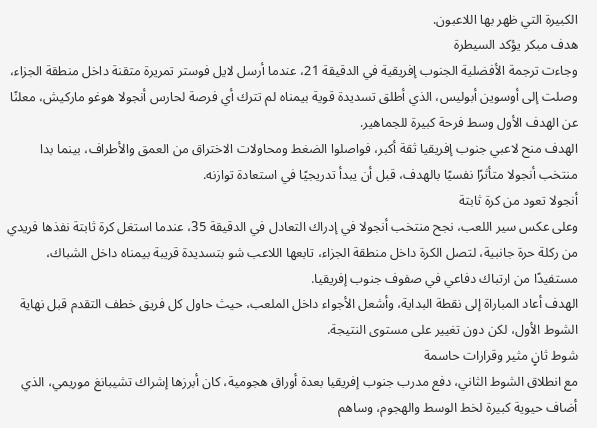الكبيرة التي ظهر بها اللاعبون.
هدف مبكر يؤكد السيطرة
وجاءت ترجمة الأفضلية الجنوب إفريقية في الدقيقة 21، عندما أرسل لايل فوستر تمريرة متقنة داخل منطقة الجزاء، وصلت إلى أوسوين أبوليس، الذي أطلق تسديدة قوية بيمناه لم تترك أي فرصة لحارس أنجولا هوغو ماركيش، معلنًا عن الهدف الأول وسط فرحة كبيرة للجماهير.
الهدف منح لاعبي جنوب إفريقيا ثقة أكبر، فواصلوا الضغط ومحاولات الاختراق من العمق والأطراف، بينما بدا منتخب أنجولا متأثرًا نفسيًا بالهدف، قبل أن يبدأ تدريجيًا في استعادة توازنه.
أنجولا تعود من كرة ثابتة
وعلى عكس سير اللعب، نجح منتخب أنجولا في إدراك التعادل في الدقيقة 35، عندما استغل كرة ثابتة نفذها فريدي من ركلة حرة جانبية، لتصل الكرة داخل منطقة الجزاء، تابعها اللاعب شو بتسديدة قريبة بيمناه داخل الشباك، مستفيدًا من ارتباك دفاعي في صفوف جنوب إفريقيا.
الهدف أعاد المباراة إلى نقطة البداية، وأشعل الأجواء داخل الملعب، حيث حاول كل فريق خطف التقدم قبل نهاية الشوط الأول، لكن دون تغيير على مستوى النتيجة.
شوط ثانٍ مثير وقرارات حاسمة
مع انطلاق الشوط الثاني، دفع مدرب جنوب إفريقيا بعدة أوراق هجومية، كان أبرزها إشراك تشيبانغ موريمي، الذي أضاف حيوية كبيرة لخط الوسط والهجوم، وساهم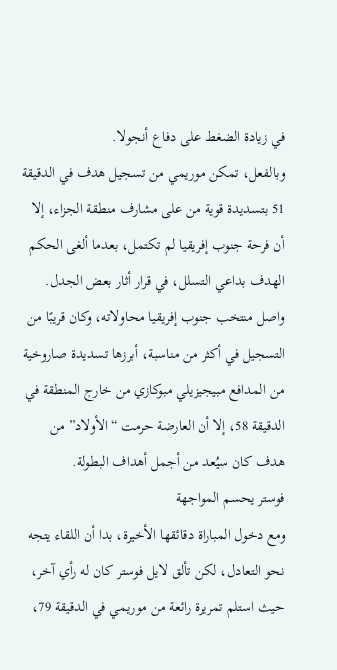في زيادة الضغط على دفاع أنجولا.
وبالفعل، تمكن موريمي من تسجيل هدف في الدقيقة 51 بتسديدة قوية من على مشارف منطقة الجزاء، إلا أن فرحة جنوب إفريقيا لم تكتمل، بعدما ألغى الحكم الهدف بداعي التسلل، في قرار أثار بعض الجدل.
واصل منتخب جنوب إفريقيا محاولاته، وكان قريبًا من التسجيل في أكثر من مناسبة، أبرزها تسديدة صاروخية من المدافع مبيجيزيلي مبوكازي من خارج المنطقة في الدقيقة 58، إلا أن العارضة حرمت “الأولاد” من هدف كان سيُعد من أجمل أهداف البطولة.
فوستر يحسم المواجهة
ومع دخول المباراة دقائقها الأخيرة، بدا أن اللقاء يتجه نحو التعادل، لكن تألق لايل فوستر كان له رأي آخر، حيث استلم تمريرة رائعة من موريمي في الدقيقة 79،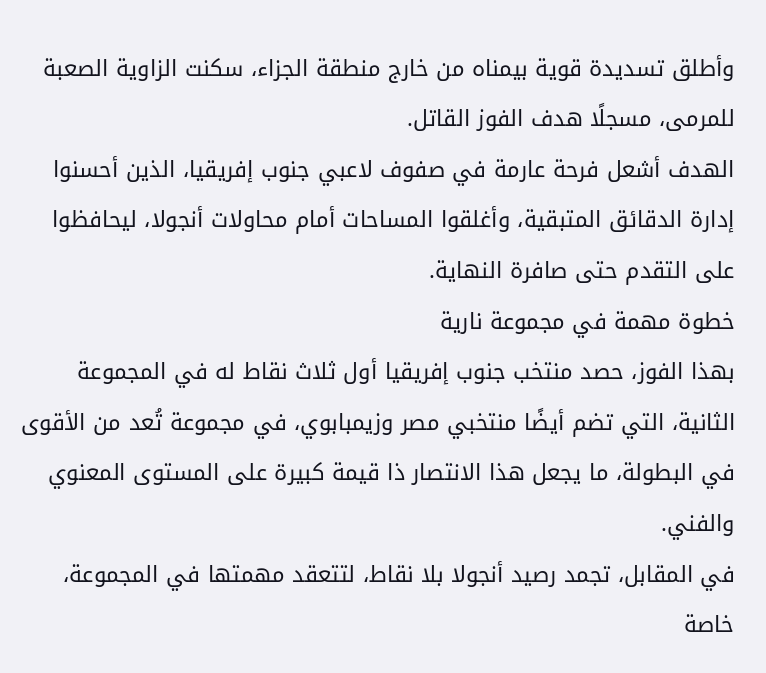وأطلق تسديدة قوية بيمناه من خارج منطقة الجزاء، سكنت الزاوية الصعبة للمرمى، مسجلًا هدف الفوز القاتل.
الهدف أشعل فرحة عارمة في صفوف لاعبي جنوب إفريقيا، الذين أحسنوا إدارة الدقائق المتبقية، وأغلقوا المساحات أمام محاولات أنجولا، ليحافظوا على التقدم حتى صافرة النهاية.
خطوة مهمة في مجموعة نارية
بهذا الفوز، حصد منتخب جنوب إفريقيا أول ثلاث نقاط له في المجموعة الثانية، التي تضم أيضًا منتخبي مصر وزيمبابوي، في مجموعة تُعد من الأقوى في البطولة، ما يجعل هذا الانتصار ذا قيمة كبيرة على المستوى المعنوي والفني.
في المقابل، تجمد رصيد أنجولا بلا نقاط، لتتعقد مهمتها في المجموعة، خاصة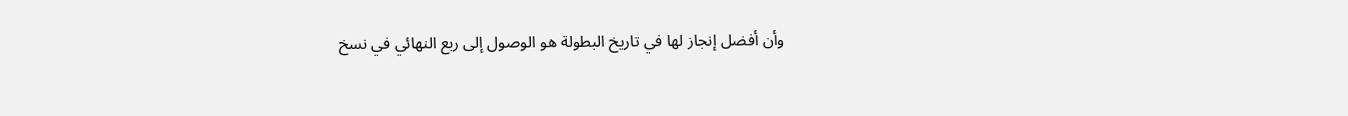وأن أفضل إنجاز لها في تاريخ البطولة هو الوصول إلى ربع النهائي في نسخ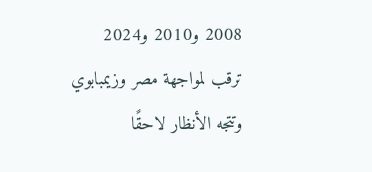2008 و2010 و2024
ترقب لمواجهة مصر وزيمبابوي
وتتجه الأنظار لاحقًا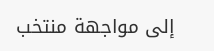إلى مواجهة منتخب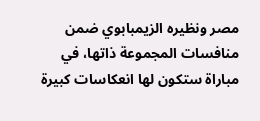مصر ونظيره الزيمبابوي ضمن منافسات المجموعة ذاتها، في مباراة ستكون لها انعكاسات كبيرة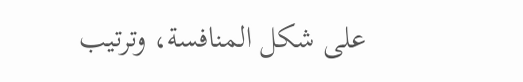على شكل المنافسة، وترتيب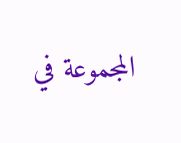المجموعة في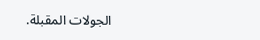الجولات المقبلة.